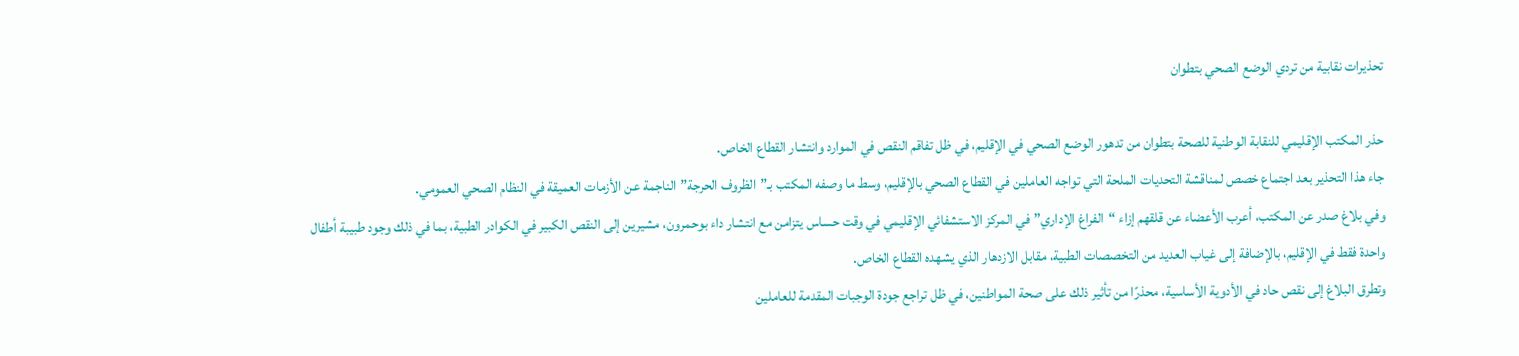تحذيرات نقابية من تردي الوضع الصحي بتطوان

حذر المكتب الإقليمي للنقابة الوطنية للصحة بتطوان من تدهور الوضع الصحي في الإقليم، في ظل تفاقم النقص في الموارد وانتشار القطاع الخاص.
جاء هذا التحذير بعد اجتماع خصص لمناقشة التحديات الملحة التي تواجه العاملين في القطاع الصحي بالإقليم، وسط ما وصفه المكتب بـ”الظروف الحرجة” الناجمة عن الأزمات العميقة في النظام الصحي العمومي.
وفي بلاغ صدر عن المكتب، أعرب الأعضاء عن قلقهم إزاء “الفراغ الإداري” في المركز الاستشفائي الإقليمي في وقت حساس يتزامن مع انتشار داء بوحمرون، مشيرين إلى النقص الكبير في الكوادر الطبية، بما في ذلك وجود طبيبة أطفال واحدة فقط في الإقليم، بالإضافة إلى غياب العديد من التخصصات الطبية، مقابل الازدهار الذي يشهده القطاع الخاص.
وتطرق البلاغ إلى نقص حاد في الأدوية الأساسية، محذرًا من تأثير ذلك على صحة المواطنين، في ظل تراجع جودة الوجبات المقدمة للعاملين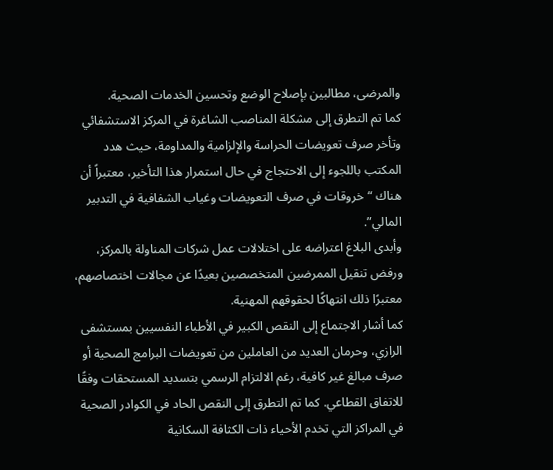والمرضى، مطالبين بإصلاح الوضع وتحسين الخدمات الصحية.
كما تم التطرق إلى مشكلة المناصب الشاغرة في المركز الاستشفائي وتأخر صرف تعويضات الحراسة والإلزامية والمداومة، حيث هدد المكتب باللجوء إلى الاحتجاج في حال استمرار هذا التأخير، معتبراً أن هناك “خروقات في صرف التعويضات وغياب الشفافية في التدبير المالي”.
وأبدى البلاغ اعتراضه على اختلالات عمل شركات المناولة بالمركز، ورفض تنقيل الممرضين المتخصصين بعيدًا عن مجالات اختصاصهم، معتبرًا ذلك انتهاكًا لحقوقهم المهنية.
كما أشار الاجتماع إلى النقص الكبير في الأطباء النفسيين بمستشفى الرازي، وحرمان العديد من العاملين من تعويضات البرامج الصحية أو صرف مبالغ غير كافية، رغم الالتزام الرسمي بتسديد المستحقات وفقًا للاتفاق القطاعي. كما تم التطرق إلى النقص الحاد في الكوادر الصحية في المراكز التي تخدم الأحياء ذات الكثافة السكانية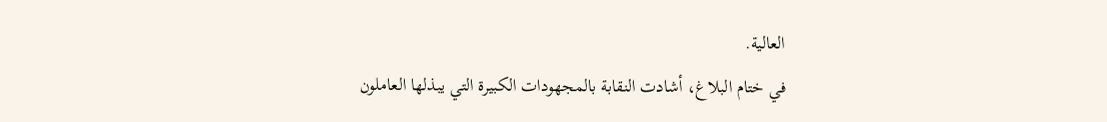العالية.
في ختام البلاغ، أشادت النقابة بالمجهودات الكبيرة التي يبذلها العاملون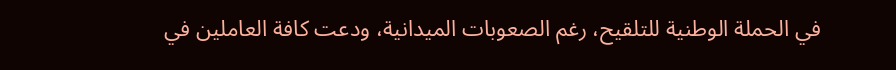في الحملة الوطنية للتلقيح، رغم الصعوبات الميدانية، ودعت كافة العاملين في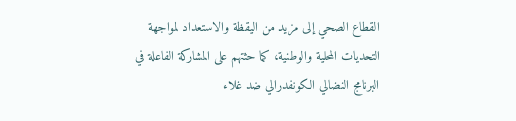القطاع الصحي إلى مزيد من اليقظة والاستعداد لمواجهة التحديات المحلية والوطنية، كما حثتهم على المشاركة الفاعلة في البرنامج النضالي الكونفدرالي ضد غلاء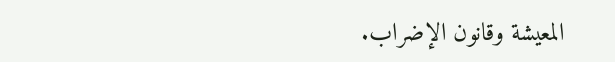المعيشة وقانون الإضراب.